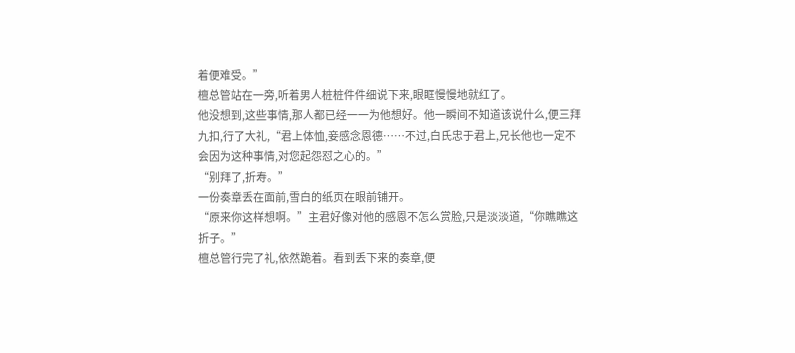着便难受。”
檀总管站在一旁,听着男人桩桩件件细说下来,眼眶慢慢地就红了。
他没想到,这些事情,那人都已经一一为他想好。他一瞬间不知道该说什么,便三拜九扣,行了大礼,“君上体恤,妾感念恩德……不过,白氏忠于君上,兄长他也一定不会因为这种事情,对您起怨怼之心的。”
“别拜了,折寿。”
一份奏章丢在面前,雪白的纸页在眼前铺开。
“原来你这样想啊。”主君好像对他的感恩不怎么赏脸,只是淡淡道,“你瞧瞧这折子。”
檀总管行完了礼,依然跪着。看到丢下来的奏章,便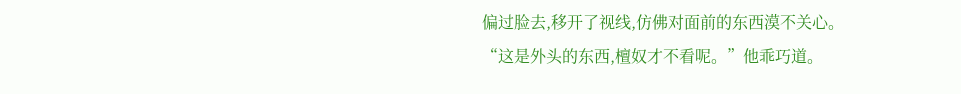偏过脸去,移开了视线,仿佛对面前的东西漠不关心。
“这是外头的东西,檀奴才不看呢。”他乖巧道。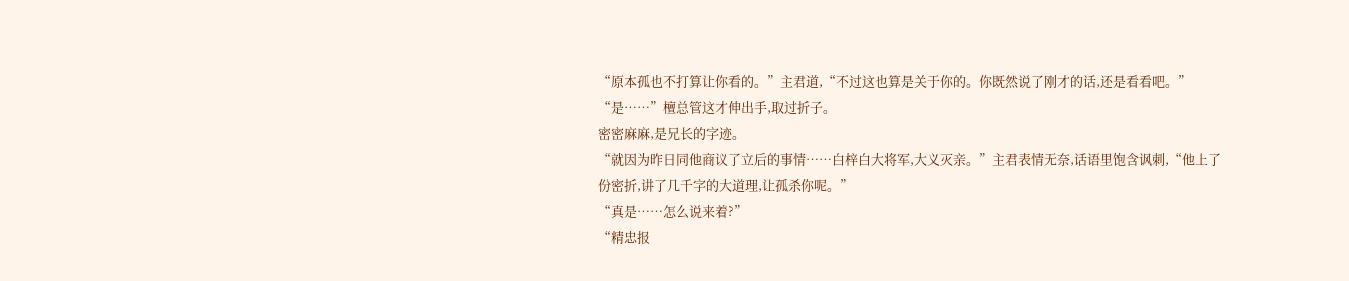“原本孤也不打算让你看的。”主君道,“不过这也算是关于你的。你既然说了刚才的话,还是看看吧。”
“是……”檀总管这才伸出手,取过折子。
密密麻麻,是兄长的字迹。
“就因为昨日同他商议了立后的事情……白梓白大将军,大义灭亲。”主君表情无奈,话语里饱含讽刺,“他上了份密折,讲了几千字的大道理,让孤杀你呢。”
“真是……怎么说来着?”
“精忠报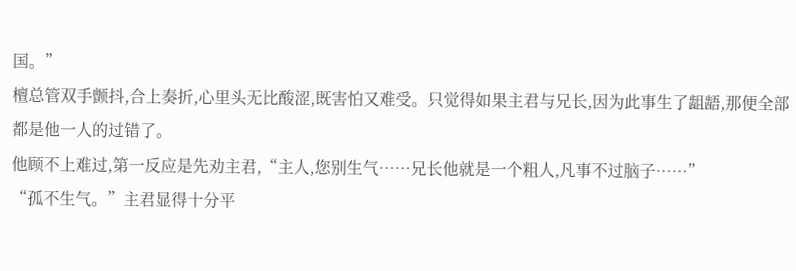国。”
檀总管双手颤抖,合上奏折,心里头无比酸涩,既害怕又难受。只觉得如果主君与兄长,因为此事生了龃龉,那便全部都是他一人的过错了。
他顾不上难过,第一反应是先劝主君,“主人,您别生气……兄长他就是一个粗人,凡事不过脑子……”
“孤不生气。”主君显得十分平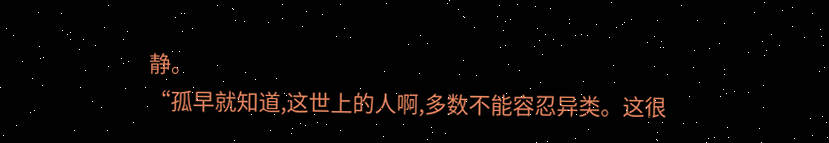静。
“孤早就知道,这世上的人啊,多数不能容忍异类。这很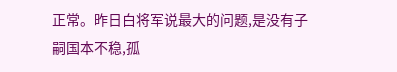正常。昨日白将军说最大的问题,是没有子嗣国本不稳,孤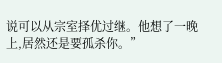说可以从宗室择优过继。他想了一晚上,居然还是要孤杀你。”